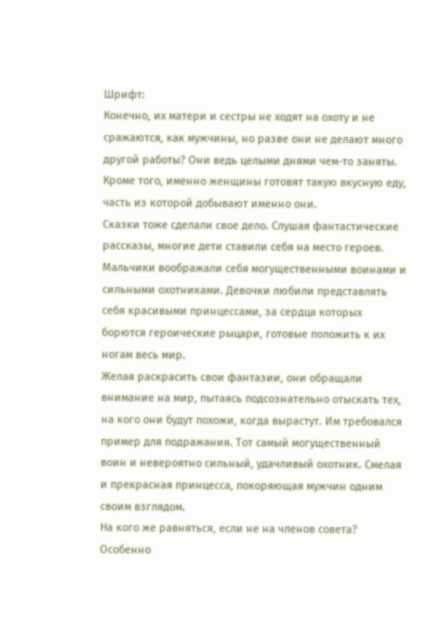Шрифт:
Конечно, их матери и сестры не ходят на охоту и не сражаются, как мужчины, но разве они не делают много другой работы? Они ведь целыми днями чем-то заняты. Кроме того, именно женщины готовят такую вкусную еду, часть из которой добывают именно они.
Сказки тоже сделали свое дело. Слушая фантастические рассказы, многие дети ставили себя на место героев. Мальчики воображали себя могущественными воинами и сильными охотниками. Девочки любили представлять себя красивыми принцессами, за сердца которых борются героические рыцари, готовые положить к их ногам весь мир.
Желая раскрасить свои фантазии, они обращали внимание на мир, пытаясь подсознательно отыскать тех, на кого они будут похожи, когда вырастут. Им требовался пример для подражания. Тот самый могущественный воин и невероятно сильный, удачливый охотник. Смелая и прекрасная принцесса, покоряющая мужчин одним своим взглядом.
На кого же равняться, если не на членов совета? Особенно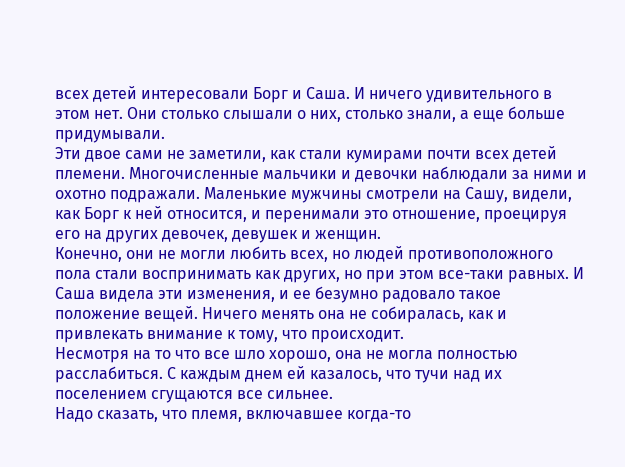всех детей интересовали Борг и Саша. И ничего удивительного в этом нет. Они столько слышали о них, столько знали, а еще больше придумывали.
Эти двое сами не заметили, как стали кумирами почти всех детей племени. Многочисленные мальчики и девочки наблюдали за ними и охотно подражали. Маленькие мужчины смотрели на Сашу, видели, как Борг к ней относится, и перенимали это отношение, проецируя его на других девочек, девушек и женщин.
Конечно, они не могли любить всех, но людей противоположного пола стали воспринимать как других, но при этом все-таки равных. И Саша видела эти изменения, и ее безумно радовало такое положение вещей. Ничего менять она не собиралась, как и привлекать внимание к тому, что происходит.
Несмотря на то что все шло хорошо, она не могла полностью расслабиться. С каждым днем ей казалось, что тучи над их поселением сгущаются все сильнее.
Надо сказать, что племя, включавшее когда-то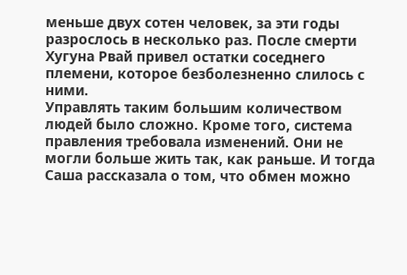меньше двух сотен человек, за эти годы разрослось в несколько раз. После смерти Хугуна Рвай привел остатки соседнего племени, которое безболезненно слилось с ними.
Управлять таким большим количеством людей было сложно. Кроме того, система правления требовала изменений. Они не могли больше жить так, как раньше. И тогда Саша рассказала о том, что обмен можно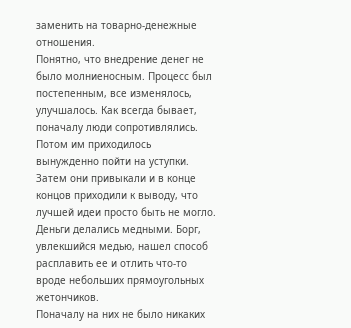заменить на товарно-денежные отношения.
Понятно, что внедрение денег не было молниеносным. Процесс был постепенным, все изменялось, улучшалось. Как всегда бывает, поначалу люди сопротивлялись. Потом им приходилось вынужденно пойти на уступки. Затем они привыкали и в конце концов приходили к выводу, что лучшей идеи просто быть не могло.
Деньги делались медными. Борг, увлекшийся медью, нашел способ расплавить ее и отлить что-то вроде небольших прямоугольных жетончиков.
Поначалу на них не было никаких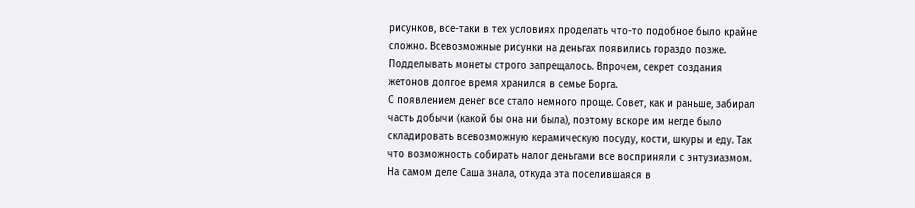рисунков, все-таки в тех условиях проделать что-то подобное было крайне сложно. Всевозможные рисунки на деньгах появились гораздо позже.
Подделывать монеты строго запрещалось. Впрочем, секрет создания жетонов долгое время хранился в семье Борга.
С появлением денег все стало немного проще. Совет, как и раньше, забирал часть добычи (какой бы она ни была), поэтому вскоре им негде было складировать всевозможную керамическую посуду, кости, шкуры и еду. Так что возможность собирать налог деньгами все восприняли с энтузиазмом.
На самом деле Саша знала, откуда эта поселившаяся в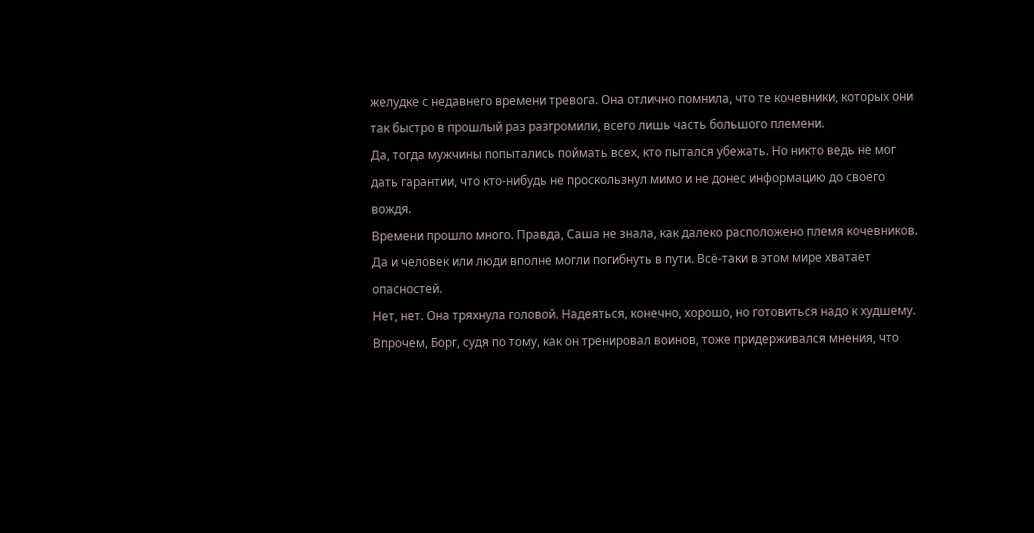желудке с недавнего времени тревога. Она отлично помнила, что те кочевники, которых они так быстро в прошлый раз разгромили, всего лишь часть большого племени.
Да, тогда мужчины попытались поймать всех, кто пытался убежать. Но никто ведь не мог дать гарантии, что кто-нибудь не проскользнул мимо и не донес информацию до своего вождя.
Времени прошло много. Правда, Саша не знала, как далеко расположено племя кочевников. Да и человек или люди вполне могли погибнуть в пути. Всё-таки в этом мире хватает опасностей.
Нет, нет. Она тряхнула головой. Надеяться, конечно, хорошо, но готовиться надо к худшему. Впрочем, Борг, судя по тому, как он тренировал воинов, тоже придерживался мнения, что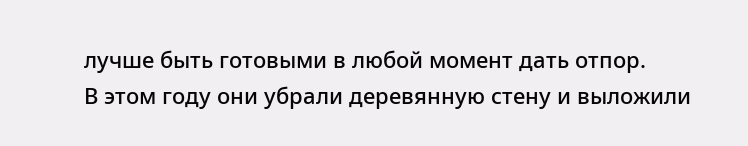лучше быть готовыми в любой момент дать отпор.
В этом году они убрали деревянную стену и выложили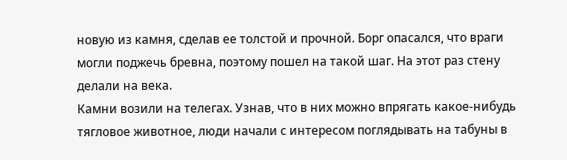новую из камня, сделав ее толстой и прочной. Борг опасался, что враги могли поджечь бревна, поэтому пошел на такой шаг. На этот раз стену делали на века.
Камни возили на телегах. Узнав, что в них можно впрягать какое-нибудь тягловое животное, люди начали с интересом поглядывать на табуны в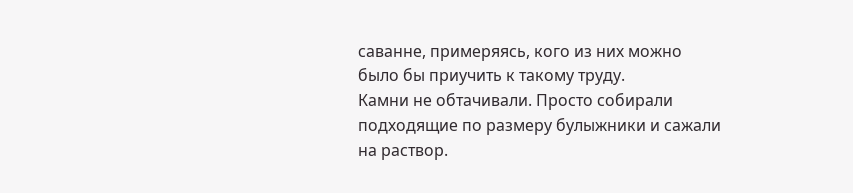саванне, примеряясь, кого из них можно было бы приучить к такому труду.
Камни не обтачивали. Просто собирали подходящие по размеру булыжники и сажали на раствор.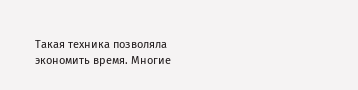Такая техника позволяла экономить время. Многие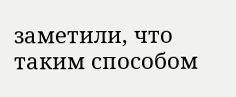заметили, что таким способом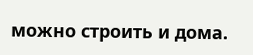можно строить и дома.